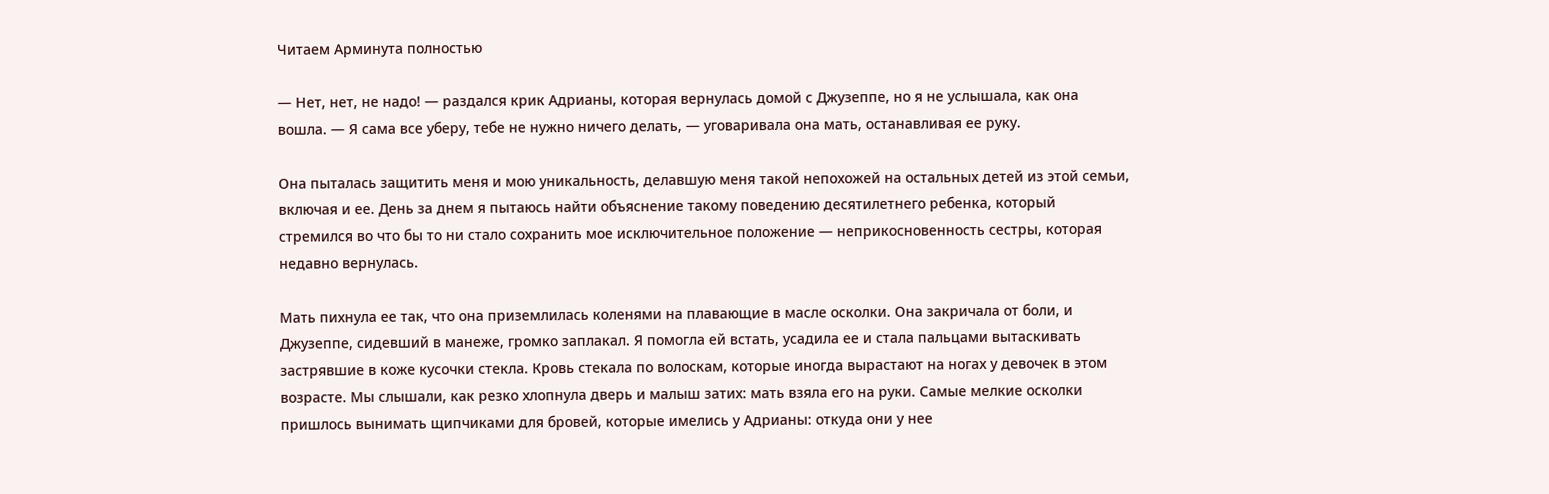Читаем Арминута полностью

— Нет, нет, не надо! — раздался крик Адрианы, которая вернулась домой с Джузеппе, но я не услышала, как она вошла. — Я сама все уберу, тебе не нужно ничего делать, — уговаривала она мать, останавливая ее руку.

Она пыталась защитить меня и мою уникальность, делавшую меня такой непохожей на остальных детей из этой семьи, включая и ее. День за днем я пытаюсь найти объяснение такому поведению десятилетнего ребенка, который стремился во что бы то ни стало сохранить мое исключительное положение — неприкосновенность сестры, которая недавно вернулась.

Мать пихнула ее так, что она приземлилась коленями на плавающие в масле осколки. Она закричала от боли, и Джузеппе, сидевший в манеже, громко заплакал. Я помогла ей встать, усадила ее и стала пальцами вытаскивать застрявшие в коже кусочки стекла. Кровь стекала по волоскам, которые иногда вырастают на ногах у девочек в этом возрасте. Мы слышали, как резко хлопнула дверь и малыш затих: мать взяла его на руки. Самые мелкие осколки пришлось вынимать щипчиками для бровей, которые имелись у Адрианы: откуда они у нее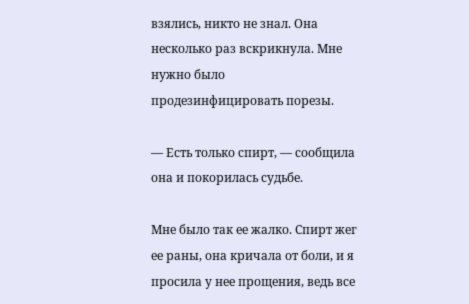взялись, никто не знал. Она несколько раз вскрикнула. Мне нужно было продезинфицировать порезы.

— Есть только спирт, — сообщила она и покорилась судьбе.

Мне было так ее жалко. Спирт жег ее раны, она кричала от боли, и я просила у нее прощения, ведь все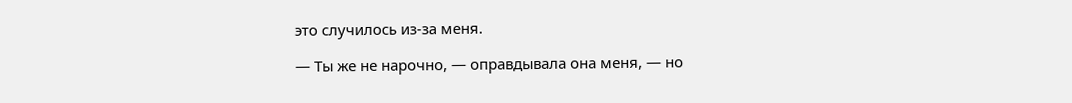это случилось из-за меня.

— Ты же не нарочно, — оправдывала она меня, — но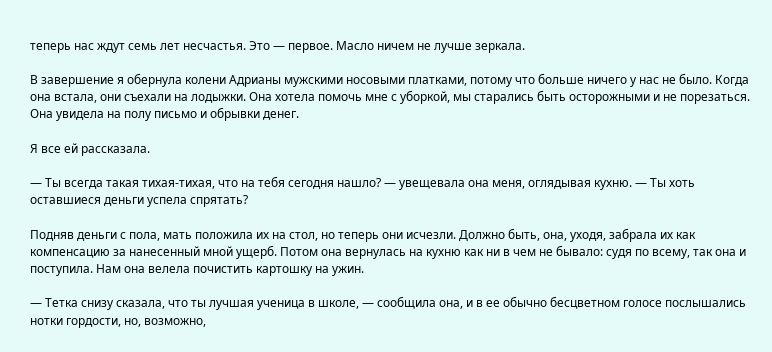теперь нас ждут семь лет несчастья. Это — первое. Масло ничем не лучше зеркала.

В завершение я обернула колени Адрианы мужскими носовыми платками, потому что больше ничего у нас не было. Когда она встала, они съехали на лодыжки. Она хотела помочь мне с уборкой, мы старались быть осторожными и не порезаться. Она увидела на полу письмо и обрывки денег.

Я все ей рассказала.

— Ты всегда такая тихая-тихая, что на тебя сегодня нашло? — увещевала она меня, оглядывая кухню. — Ты хоть оставшиеся деньги успела спрятать?

Подняв деньги с пола, мать положила их на стол, но теперь они исчезли. Должно быть, она, уходя, забрала их как компенсацию за нанесенный мной ущерб. Потом она вернулась на кухню как ни в чем не бывало: судя по всему, так она и поступила. Нам она велела почистить картошку на ужин.

— Тетка снизу сказала, что ты лучшая ученица в школе, — сообщила она, и в ее обычно бесцветном голосе послышались нотки гордости, но, возможно,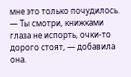мне это только почудилось. — Ты смотри, книжками глаза не испорть, очки-то дорого стоят, — добавила она.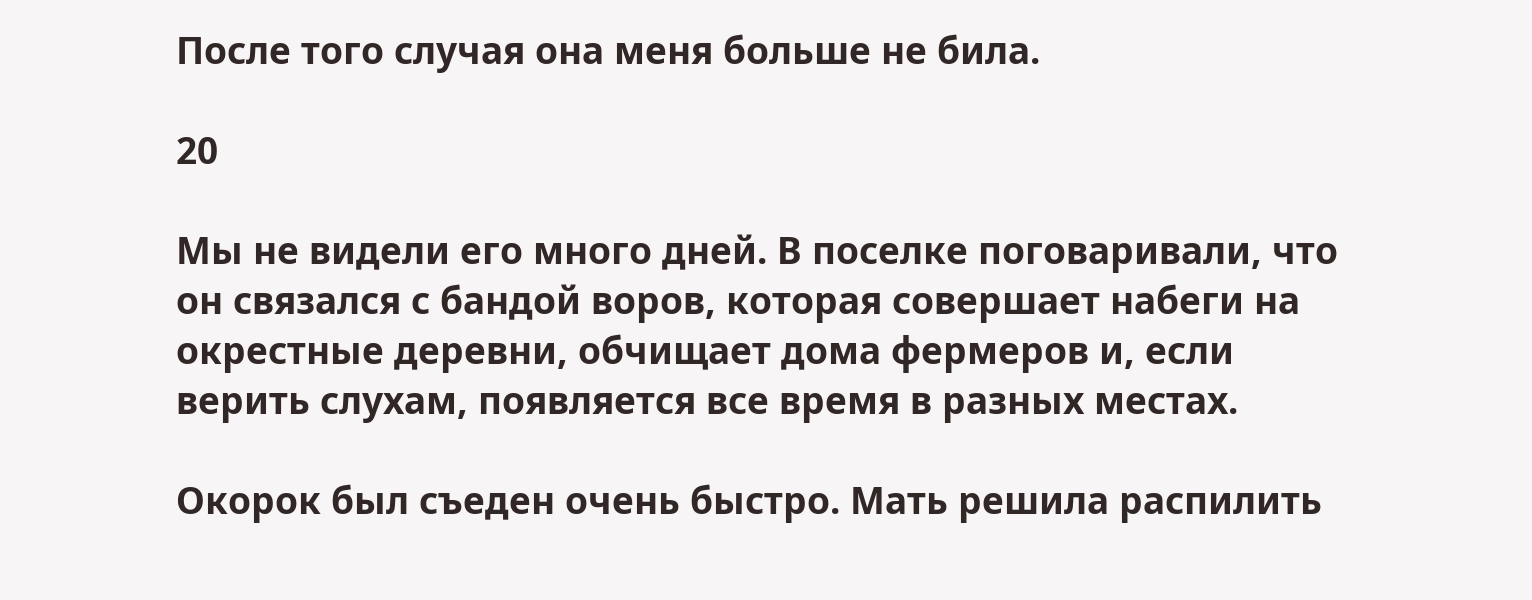После того случая она меня больше не била.

20

Мы не видели его много дней. В поселке поговаривали, что он связался с бандой воров, которая совершает набеги на окрестные деревни, обчищает дома фермеров и, если верить слухам, появляется все время в разных местах.

Окорок был съеден очень быстро. Мать решила распилить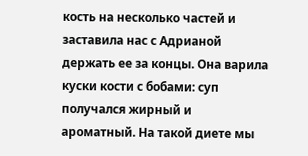кость на несколько частей и заставила нас с Адрианой держать ее за концы. Она варила куски кости с бобами: суп получался жирный и ароматный. На такой диете мы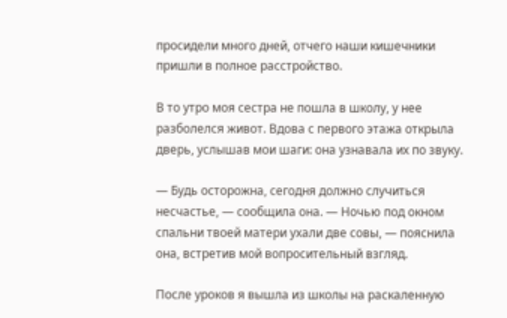просидели много дней, отчего наши кишечники пришли в полное расстройство.

В то утро моя сестра не пошла в школу, у нее разболелся живот. Вдова с первого этажа открыла дверь, услышав мои шаги: она узнавала их по звуку.

— Будь осторожна, сегодня должно случиться несчастье, — сообщила она. — Ночью под окном спальни твоей матери ухали две совы, — пояснила она, встретив мой вопросительный взгляд.

После уроков я вышла из школы на раскаленную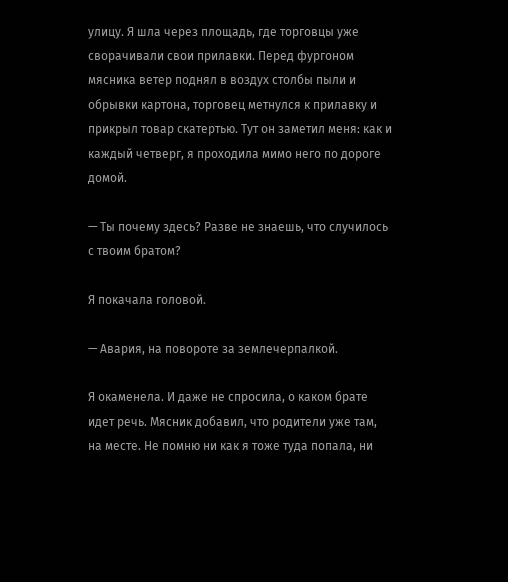улицу. Я шла через площадь, где торговцы уже сворачивали свои прилавки. Перед фургоном мясника ветер поднял в воздух столбы пыли и обрывки картона, торговец метнулся к прилавку и прикрыл товар скатертью. Тут он заметил меня: как и каждый четверг, я проходила мимо него по дороге домой.

— Ты почему здесь? Разве не знаешь, что случилось с твоим братом?

Я покачала головой.

— Авария, на повороте за землечерпалкой.

Я окаменела. И даже не спросила, о каком брате идет речь. Мясник добавил, что родители уже там, на месте. Не помню ни как я тоже туда попала, ни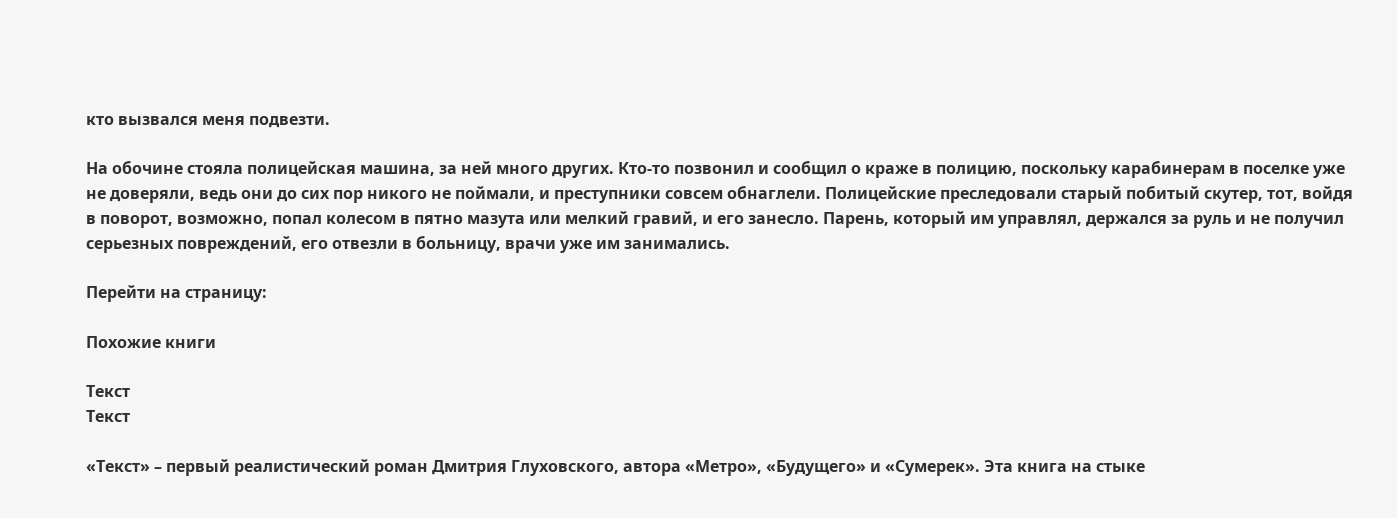кто вызвался меня подвезти.

На обочине стояла полицейская машина, за ней много других. Кто-то позвонил и сообщил о краже в полицию, поскольку карабинерам в поселке уже не доверяли, ведь они до сих пор никого не поймали, и преступники совсем обнаглели. Полицейские преследовали старый побитый скутер, тот, войдя в поворот, возможно, попал колесом в пятно мазута или мелкий гравий, и его занесло. Парень, который им управлял, держался за руль и не получил серьезных повреждений, его отвезли в больницу, врачи уже им занимались.

Перейти на страницу:

Похожие книги

Текст
Текст

«Текст» – первый реалистический роман Дмитрия Глуховского, автора «Метро», «Будущего» и «Сумерек». Эта книга на стыке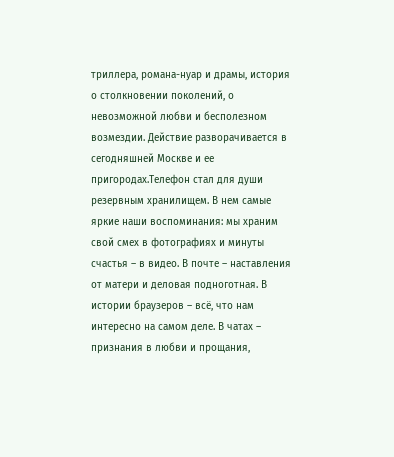триллера, романа-нуар и драмы, история о столкновении поколений, о невозможной любви и бесполезном возмездии. Действие разворачивается в сегодняшней Москве и ее пригородах.Телефон стал для души резервным хранилищем. В нем самые яркие наши воспоминания: мы храним свой смех в фотографиях и минуты счастья – в видео. В почте – наставления от матери и деловая подноготная. В истории браузеров – всё, что нам интересно на самом деле. В чатах – признания в любви и прощания,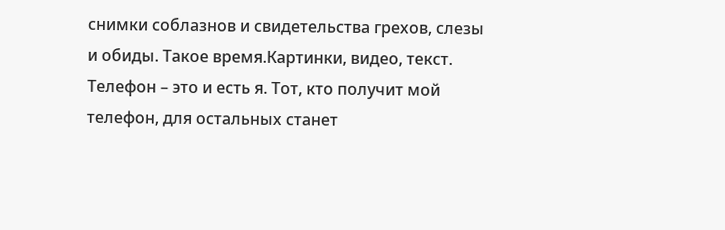снимки соблазнов и свидетельства грехов, слезы и обиды. Такое время.Картинки, видео, текст. Телефон – это и есть я. Тот, кто получит мой телефон, для остальных станет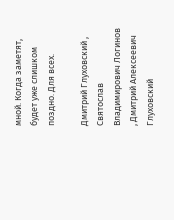мной. Когда заметят, будет уже слишком поздно. Для всех.

Дмитрий Глуховский , Святослав Владимирович Логинов , Дмитрий Алексеевич Глуховский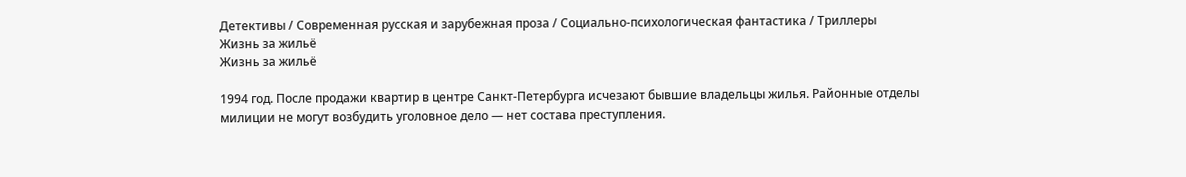Детективы / Современная русская и зарубежная проза / Социально-психологическая фантастика / Триллеры
Жизнь за жильё
Жизнь за жильё

1994 год. После продажи квартир в центре Санкт-Петербурга исчезают бывшие владельцы жилья. Районные отделы милиции не могут возбудить уголовное дело — нет состава преступления.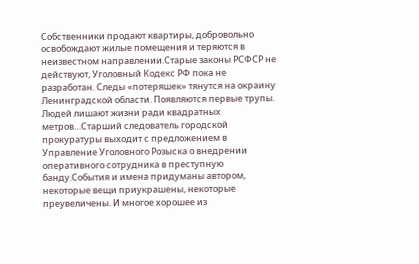Собственники продают квартиры, добровольно освобождают жилые помещения и теряются в неизвестном направлении.Старые законы РСФСР не действуют, Уголовный Кодекс РФ пока не разработан. Следы «потеряшек» тянутся на окраину Ленинградской области. Появляются первые трупы. Людей лишают жизни ради квадратных метров…Старший следователь городской прокуратуры выходит с предложением в Управление Уголовного Розыска о внедрении оперативного сотрудника в преступную банду.События и имена придуманы автором, некоторые вещи приукрашены, некоторые преувеличены. И многое хорошее из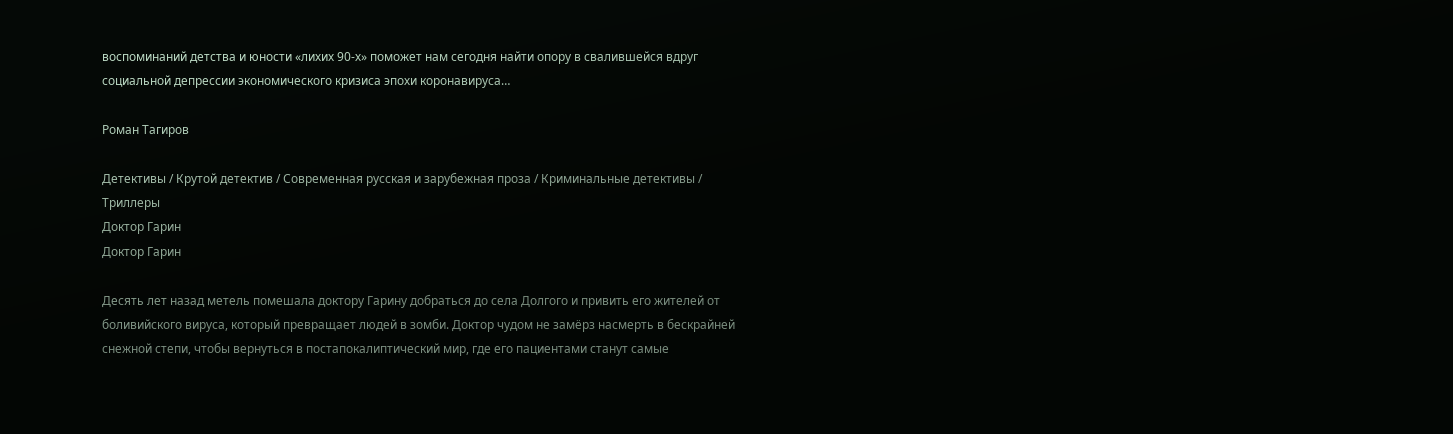воспоминаний детства и юности «лихих 90-х» поможет нам сегодня найти опору в свалившейся вдруг социальной депрессии экономического кризиса эпохи коронавируса…

Роман Тагиров

Детективы / Крутой детектив / Современная русская и зарубежная проза / Криминальные детективы / Триллеры
Доктор Гарин
Доктор Гарин

Десять лет назад метель помешала доктору Гарину добраться до села Долгого и привить его жителей от боливийского вируса, который превращает людей в зомби. Доктор чудом не замёрз насмерть в бескрайней снежной степи, чтобы вернуться в постапокалиптический мир, где его пациентами станут самые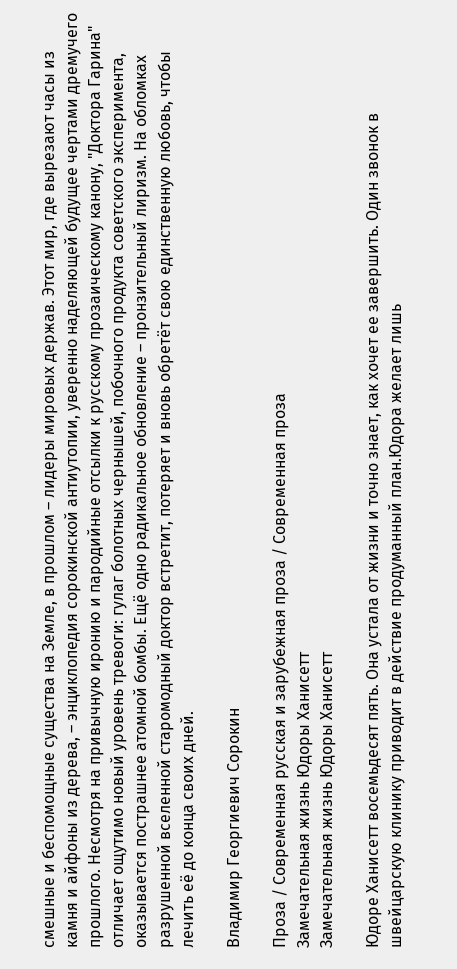смешные и беспомощные существа на Земле, в прошлом – лидеры мировых держав. Этот мир, где вырезают часы из камня и айфоны из дерева, – энциклопедия сорокинской антиутопии, уверенно наделяющей будущее чертами дремучего прошлого. Несмотря на привычную иронию и пародийные отсылки к русскому прозаическому канону, "Доктора Гарина" отличает ощутимо новый уровень тревоги: гулаг болотных чернышей, побочного продукта советского эксперимента, оказывается пострашнее атомной бомбы. Ещё одно радикальное обновление – пронзительный лиризм. На обломках разрушенной вселенной старомодный доктор встретит, потеряет и вновь обретёт свою единственную любовь, чтобы лечить её до конца своих дней.

Владимир Георгиевич Сорокин

Проза / Современная русская и зарубежная проза / Современная проза
Замечательная жизнь Юдоры Ханисетт
Замечательная жизнь Юдоры Ханисетт

Юдоре Ханисетт восемьдесят пять. Она устала от жизни и точно знает, как хочет ее завершить. Один звонок в швейцарскую клинику приводит в действие продуманный план.Юдора желает лишь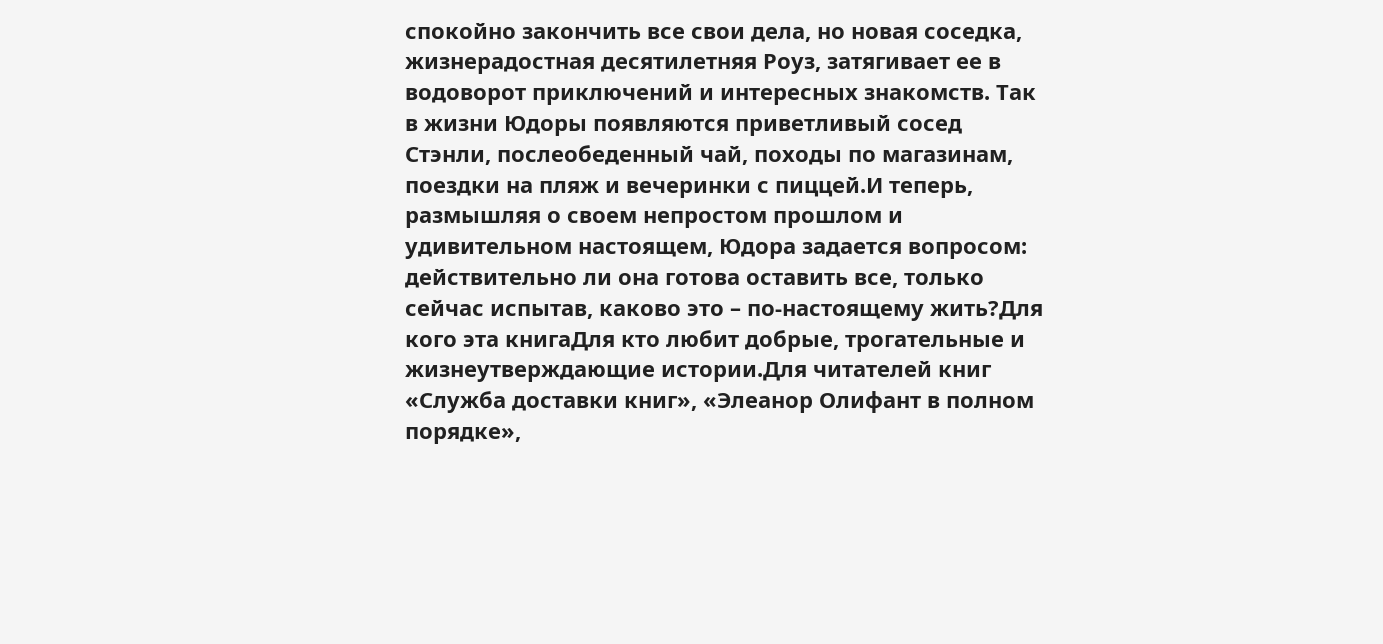спокойно закончить все свои дела, но новая соседка, жизнерадостная десятилетняя Роуз, затягивает ее в водоворот приключений и интересных знакомств. Так в жизни Юдоры появляются приветливый сосед Стэнли, послеобеденный чай, походы по магазинам, поездки на пляж и вечеринки с пиццей.И теперь, размышляя о своем непростом прошлом и удивительном настоящем, Юдора задается вопросом: действительно ли она готова оставить все, только сейчас испытав, каково это – по-настоящему жить?Для кого эта книгаДля кто любит добрые, трогательные и жизнеутверждающие истории.Для читателей книг «Служба доставки книг», «Элеанор Олифант в полном порядке»,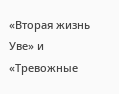«Вторая жизнь Уве» и «Тревожные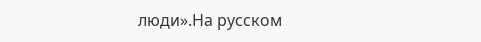люди».На русском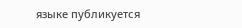языке публикуется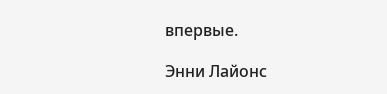впервые.

Энни Лайонс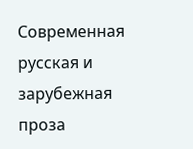Современная русская и зарубежная проза